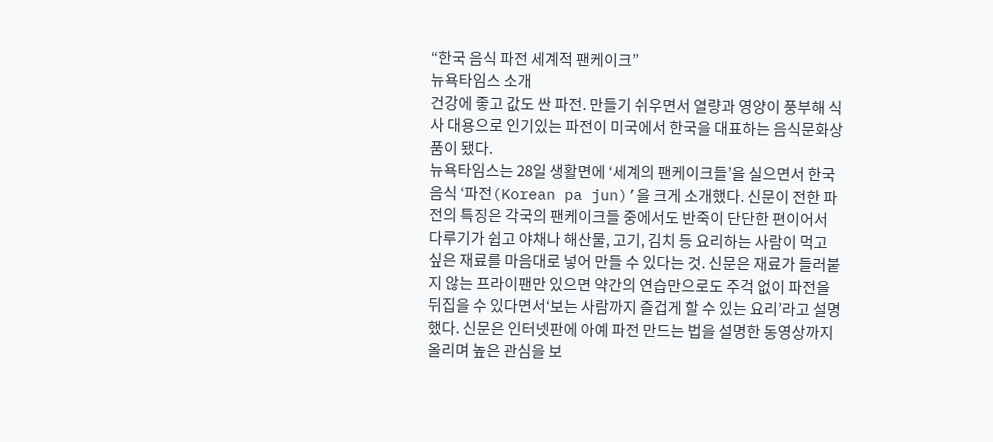“한국 음식 파전 세계적 팬케이크”
뉴욕타임스 소개
건강에 좋고 값도 싼 파전. 만들기 쉬우면서 열량과 영양이 풍부해 식사 대용으로 인기있는 파전이 미국에서 한국을 대표하는 음식문화상품이 됐다.
뉴욕타임스는 28일 생활면에 ‘세계의 팬케이크들’을 실으면서 한국 음식 ‘파전(Korean pa jun)’을 크게 소개했다. 신문이 전한 파전의 특징은 각국의 팬케이크들 중에서도 반죽이 단단한 편이어서 다루기가 쉽고 야채나 해산물, 고기, 김치 등 요리하는 사람이 먹고 싶은 재료를 마음대로 넣어 만들 수 있다는 것. 신문은 재료가 들러붙지 않는 프라이팬만 있으면 약간의 연습만으로도 주걱 없이 파전을 뒤집을 수 있다면서‘보는 사람까지 즐겁게 할 수 있는 요리’라고 설명했다. 신문은 인터넷판에 아예 파전 만드는 법을 설명한 동영상까지 올리며 높은 관심을 보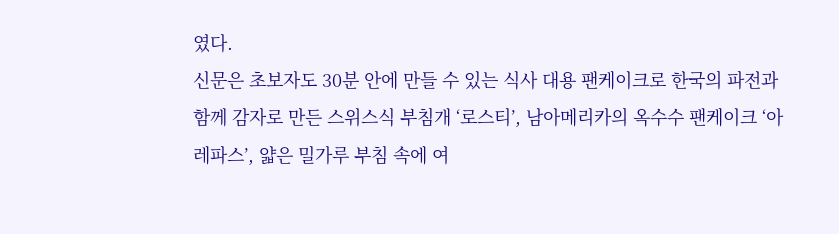였다.
신문은 초보자도 30분 안에 만들 수 있는 식사 대용 팬케이크로 한국의 파전과 함께 감자로 만든 스위스식 부침개 ‘로스티’, 남아메리카의 옥수수 팬케이크 ‘아레파스’, 얇은 밀가루 부침 속에 여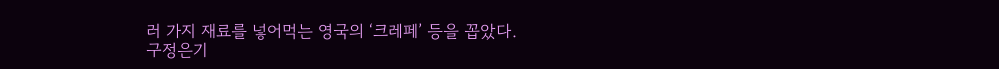러 가지 재료를 넣어먹는 영국의 ‘크레페’ 등을 꼽았다.
구정은기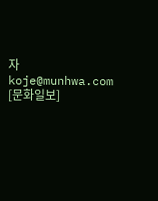자 koje@munhwa.com
[문화일보]